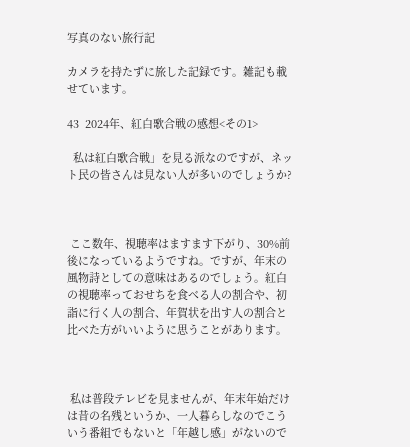写真のない旅行記

カメラを持たずに旅した記録です。雑記も載せています。

43  2024年、紅白歌合戦の感想<その1>

  私は紅白歌合戦」を見る派なのですが、ネット民の皆さんは見ない人が多いのでしょうか?



 ここ数年、視聴率はますます下がり、30%前後になっているようですね。ですが、年末の風物詩としての意味はあるのでしょう。紅白の視聴率っておせちを食べる人の割合や、初詣に行く人の割合、年賀状を出す人の割合と比べた方がいいように思うことがあります。



 私は普段テレビを見ませんが、年末年始だけは昔の名残というか、一人暮らしなのでこういう番組でもないと「年越し感」がないので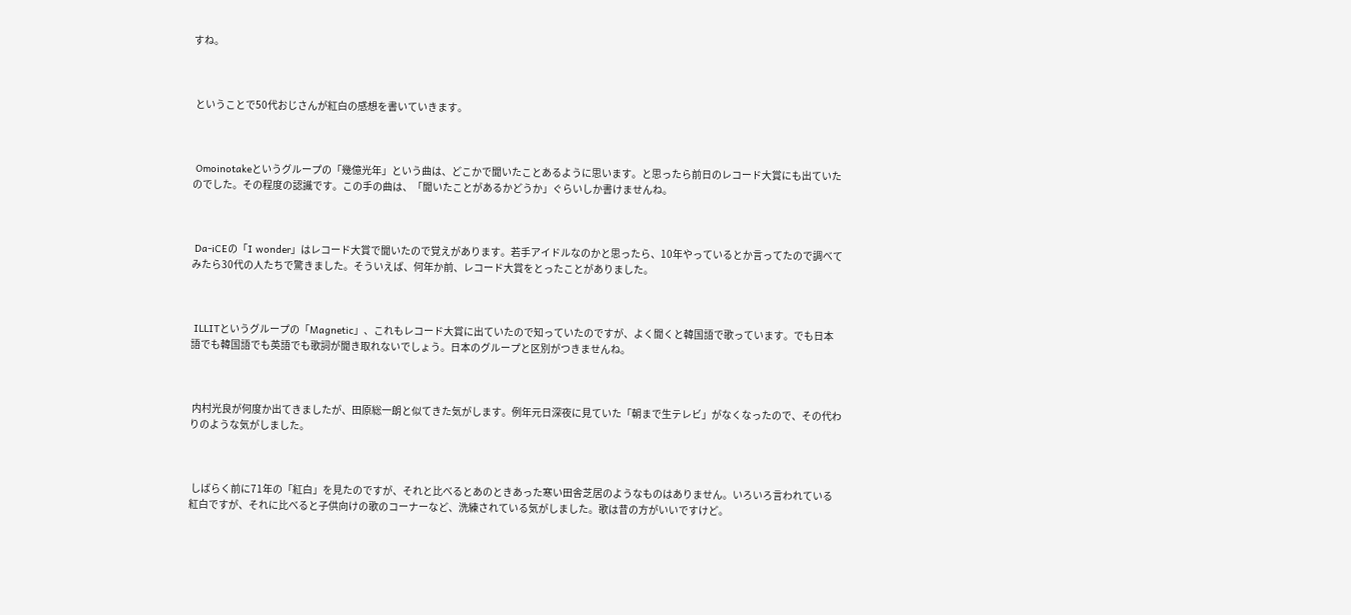すね。



 ということで50代おじさんが紅白の感想を書いていきます。



 Omoinotakeというグループの「幾億光年」という曲は、どこかで聞いたことあるように思います。と思ったら前日のレコード大賞にも出ていたのでした。その程度の認識です。この手の曲は、「聞いたことがあるかどうか」ぐらいしか書けませんね。



 Da-iCEの「I wonder」はレコード大賞で聞いたので覚えがあります。若手アイドルなのかと思ったら、10年やっているとか言ってたので調べてみたら30代の人たちで驚きました。そういえば、何年か前、レコード大賞をとったことがありました。



 ILLITというグループの「Magnetic」、これもレコード大賞に出ていたので知っていたのですが、よく聞くと韓国語で歌っています。でも日本語でも韓国語でも英語でも歌詞が聞き取れないでしょう。日本のグループと区別がつきませんね。



 内村光良が何度か出てきましたが、田原総一朗と似てきた気がします。例年元日深夜に見ていた「朝まで生テレビ」がなくなったので、その代わりのような気がしました。



 しばらく前に71年の「紅白」を見たのですが、それと比べるとあのときあった寒い田舎芝居のようなものはありません。いろいろ言われている紅白ですが、それに比べると子供向けの歌のコーナーなど、洗練されている気がしました。歌は昔の方がいいですけど。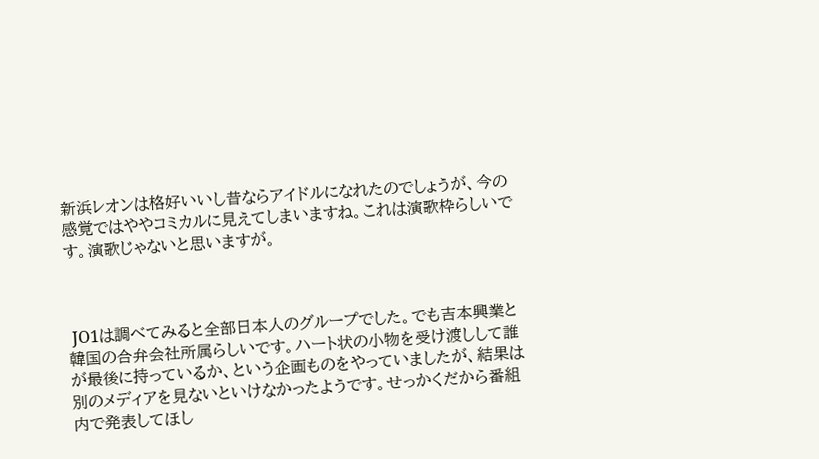新浜レオンは格好いいし昔ならアイドルになれたのでしょうが、今の感覚ではややコミカルに見えてしまいますね。これは演歌枠らしいです。演歌じゃないと思いますが。



 JO1は調べてみると全部日本人のグループでした。でも吉本興業と韓国の合弁会社所属らしいです。ハート状の小物を受け渡しして誰が最後に持っているか、という企画ものをやっていましたが、結果は別のメディアを見ないといけなかったようです。せっかくだから番組内で発表してほし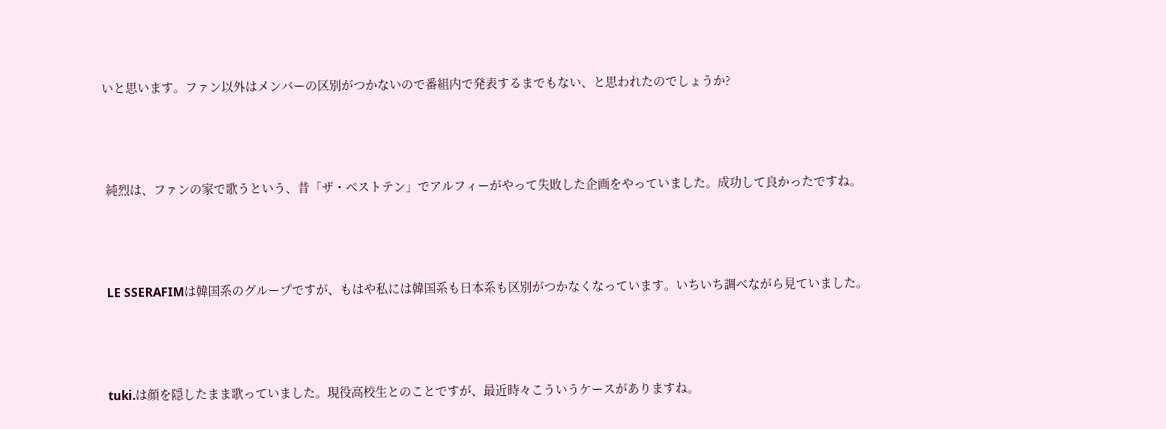いと思います。ファン以外はメンバーの区別がつかないので番組内で発表するまでもない、と思われたのでしょうか?



 純烈は、ファンの家で歌うという、昔「ザ・ベストテン」でアルフィーがやって失敗した企画をやっていました。成功して良かったですね。



 LE SSERAFIMは韓国系のグループですが、もはや私には韓国系も日本系も区別がつかなくなっています。いちいち調べながら見ていました。



 tuki.は顔を隠したまま歌っていました。現役高校生とのことですが、最近時々こういうケースがありますね。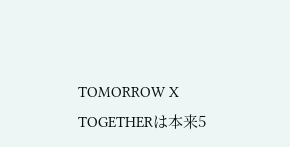TOMORROW X TOGETHERは本来5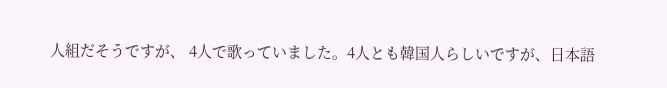人組だそうですが、 4人で歌っていました。4人とも韓国人らしいですが、日本語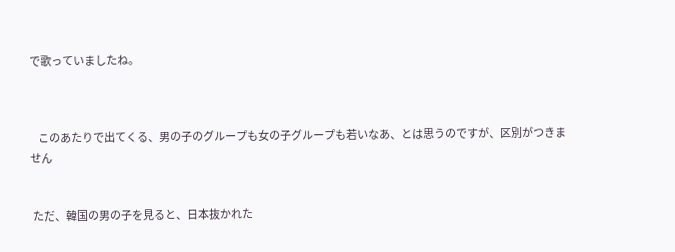で歌っていましたね。



    このあたりで出てくる、男の子のグループも女の子グループも若いなあ、とは思うのですが、区別がつきません


 ただ、韓国の男の子を見ると、日本抜かれた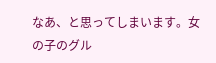なあ、と思ってしまいます。女の子のグル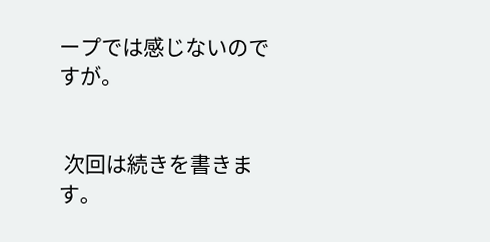ープでは感じないのですが。


 次回は続きを書きます。